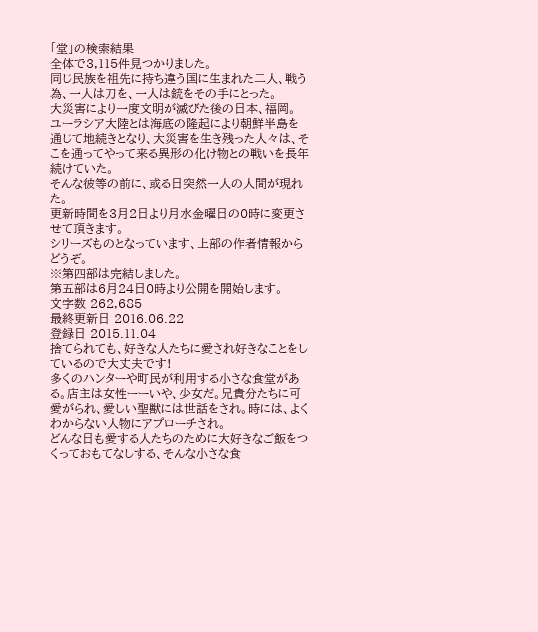「堂」の検索結果
全体で3,115件見つかりました。
同じ民族を祖先に持ち違う国に生まれた二人、戦う為、一人は刀を、一人は銃をその手にとった。
大災害により一度文明が滅びた後の日本、福岡。
ユーラシア大陸とは海底の隆起により朝鮮半島を通じて地続きとなり、大災害を生き残った人々は、そこを通ってやって来る異形の化け物との戦いを長年続けていた。
そんな彼等の前に、或る日突然一人の人間が現れた。
更新時間を3月2日より月水金曜日の0時に変更させて頂きます。
シリーズものとなっています、上部の作者情報からどうぞ。
※第四部は完結しました。
第五部は6月24日0時より公開を開始します。
文字数 262,685
最終更新日 2016.06.22
登録日 2015.11.04
捨てられても、好きな人たちに愛され好きなことをしているので大丈夫です!
多くのハンターや町民が利用する小さな食堂がある。店主は女性ーーいや、少女だ。兄貴分たちに可愛がられ、愛しい聖獣には世話をされ。時には、よくわからない人物にアプローチされ。
どんな日も愛する人たちのために大好きなご飯をつくっておもてなしする、そんな小さな食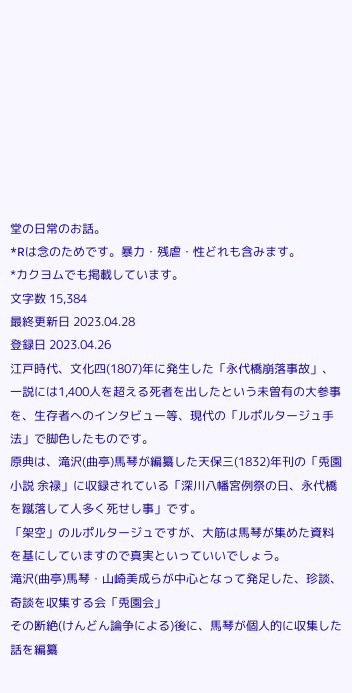堂の日常のお話。
*Rは念のためです。暴力・残虐・性どれも含みます。
*カクヨムでも掲載しています。
文字数 15,384
最終更新日 2023.04.28
登録日 2023.04.26
江戸時代、文化四(1807)年に発生した「永代橋崩落事故」、一説には1,400人を超える死者を出したという未曽有の大参事を、生存者へのインタビュー等、現代の「ルポルタージュ手法」で脚色したものです。
原典は、滝沢(曲亭)馬琴が編纂した天保三(1832)年刊の「兎園小説 余禄」に収録されている「深川八幡宮例祭の日、永代橋を蹴落して人多く死せし事」です。
「架空」のルポルタージュですが、大筋は馬琴が集めた資料を基にしていますので真実といっていいでしょう。
滝沢(曲亭)馬琴・山崎美成らが中心となって発足した、珍談、奇談を収集する会「兎園会」
その断絶(けんどん論争による)後に、馬琴が個人的に収集した話を編纂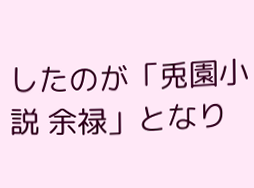したのが「兎園小説 余禄」となり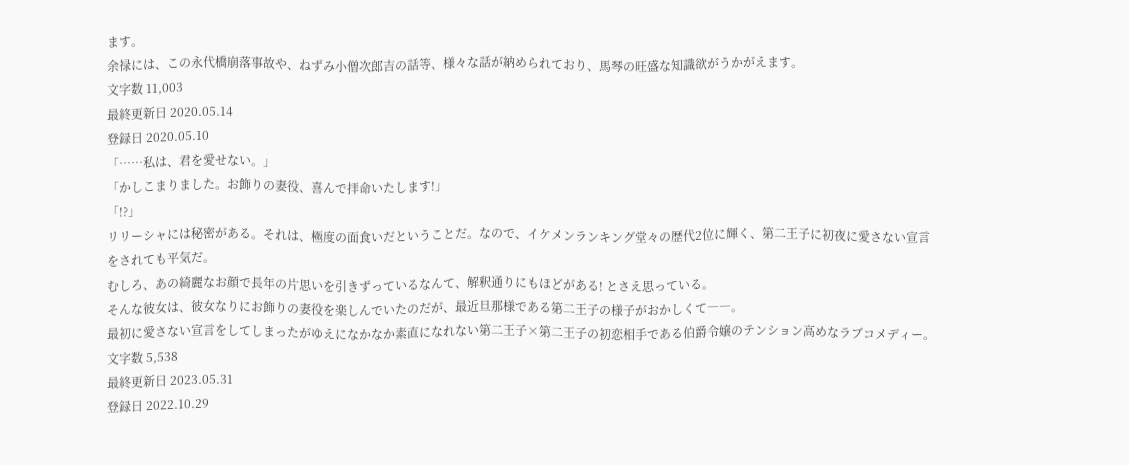ます。
余禄には、この永代橋崩落事故や、ねずみ小僧次郎吉の話等、様々な話が納められており、馬琴の旺盛な知識欲がうかがえます。
文字数 11,003
最終更新日 2020.05.14
登録日 2020.05.10
「……私は、君を愛せない。」
「かしこまりました。お飾りの妻役、喜んで拝命いたします!」
「!?」
リリーシャには秘密がある。それは、極度の面食いだということだ。なので、イケメンランキング堂々の歴代2位に輝く、第二王子に初夜に愛さない宣言をされても平気だ。
むしろ、あの綺麗なお顔で長年の片思いを引きずっているなんて、解釈通りにもほどがある! とさえ思っている。
そんな彼女は、彼女なりにお飾りの妻役を楽しんでいたのだが、最近旦那様である第二王子の様子がおかしくて――。
最初に愛さない宣言をしてしまったがゆえになかなか素直になれない第二王子×第二王子の初恋相手である伯爵令嬢のテンション高めなラブコメディー。
文字数 5,538
最終更新日 2023.05.31
登録日 2022.10.29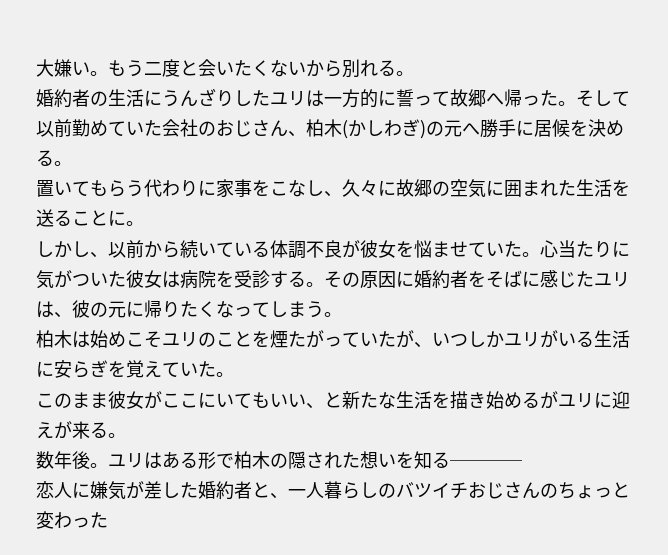大嫌い。もう二度と会いたくないから別れる。
婚約者の生活にうんざりしたユリは一方的に誓って故郷へ帰った。そして以前勤めていた会社のおじさん、柏木(かしわぎ)の元へ勝手に居候を決める。
置いてもらう代わりに家事をこなし、久々に故郷の空気に囲まれた生活を送ることに。
しかし、以前から続いている体調不良が彼女を悩ませていた。心当たりに気がついた彼女は病院を受診する。その原因に婚約者をそばに感じたユリは、彼の元に帰りたくなってしまう。
柏木は始めこそユリのことを煙たがっていたが、いつしかユリがいる生活に安らぎを覚えていた。
このまま彼女がここにいてもいい、と新たな生活を描き始めるがユリに迎えが来る。
数年後。ユリはある形で柏木の隠された想いを知る────
恋人に嫌気が差した婚約者と、一人暮らしのバツイチおじさんのちょっと変わった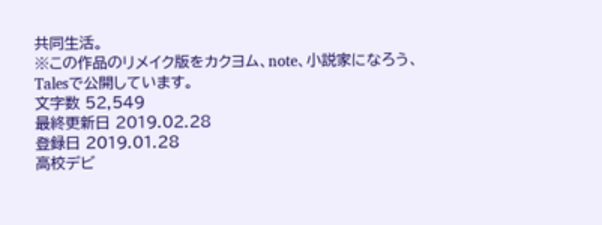共同生活。
※この作品のリメイク版をカクヨム、note、小説家になろう、Talesで公開しています。
文字数 52,549
最終更新日 2019.02.28
登録日 2019.01.28
高校デビ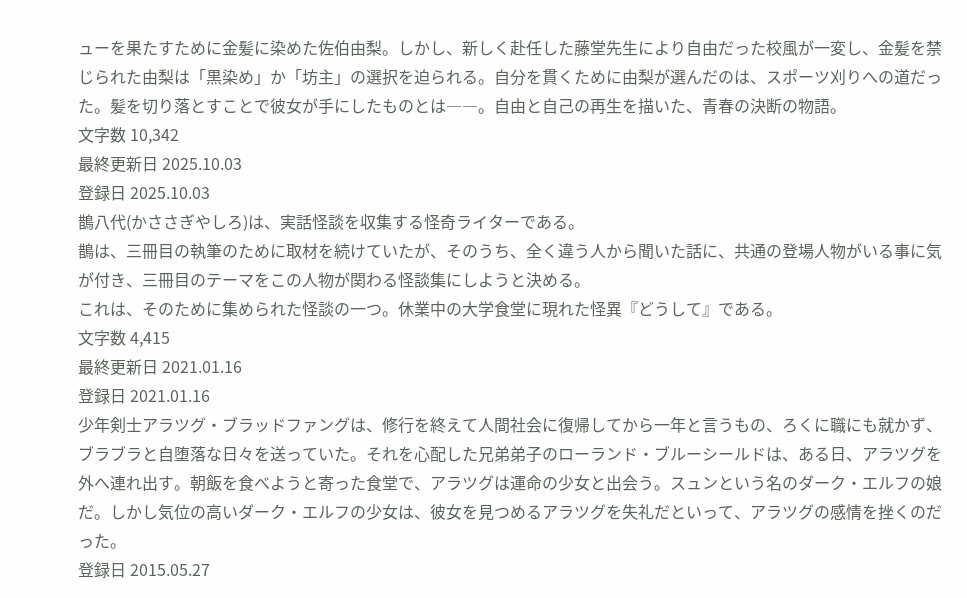ューを果たすために金髪に染めた佐伯由梨。しかし、新しく赴任した藤堂先生により自由だった校風が一変し、金髪を禁じられた由梨は「黒染め」か「坊主」の選択を迫られる。自分を貫くために由梨が選んだのは、スポーツ刈りへの道だった。髪を切り落とすことで彼女が手にしたものとは――。自由と自己の再生を描いた、青春の決断の物語。
文字数 10,342
最終更新日 2025.10.03
登録日 2025.10.03
鵲八代(かささぎやしろ)は、実話怪談を収集する怪奇ライターである。
鵲は、三冊目の執筆のために取材を続けていたが、そのうち、全く違う人から聞いた話に、共通の登場人物がいる事に気が付き、三冊目のテーマをこの人物が関わる怪談集にしようと決める。
これは、そのために集められた怪談の一つ。休業中の大学食堂に現れた怪異『どうして』である。
文字数 4,415
最終更新日 2021.01.16
登録日 2021.01.16
少年剣士アラツグ・ブラッドファングは、修行を終えて人間社会に復帰してから一年と言うもの、ろくに職にも就かず、ブラブラと自堕落な日々を送っていた。それを心配した兄弟弟子のローランド・ブルーシールドは、ある日、アラツグを外へ連れ出す。朝飯を食べようと寄った食堂で、アラツグは運命の少女と出会う。スュンという名のダーク・エルフの娘だ。しかし気位の高いダーク・エルフの少女は、彼女を見つめるアラツグを失礼だといって、アラツグの感情を挫くのだった。
登録日 2015.05.27